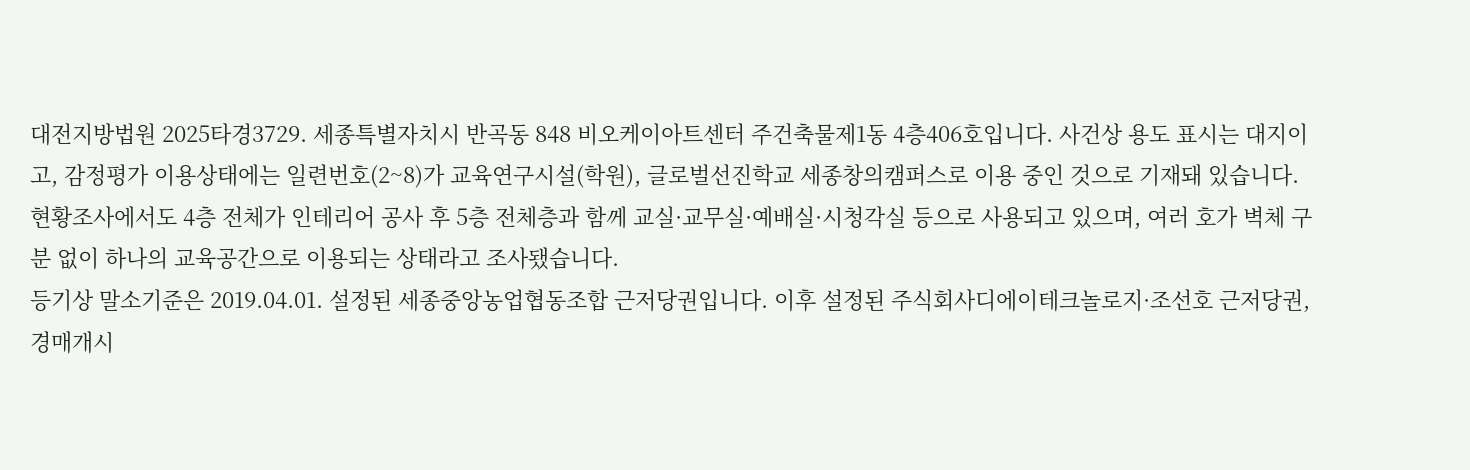대전지방법원 2025타경3729. 세종특별자치시 반곡동 848 비오케이아트센터 주건축물제1동 4층406호입니다. 사건상 용도 표시는 대지이고, 감정평가 이용상태에는 일련번호(2~8)가 교육연구시설(학원), 글로벌선진학교 세종창의캠퍼스로 이용 중인 것으로 기재돼 있습니다. 현황조사에서도 4층 전체가 인테리어 공사 후 5층 전체층과 함께 교실·교무실·예배실·시청각실 등으로 사용되고 있으며, 여러 호가 벽체 구분 없이 하나의 교육공간으로 이용되는 상태라고 조사됐습니다.
등기상 말소기준은 2019.04.01. 설정된 세종중앙농업협동조합 근저당권입니다. 이후 설정된 주식회사디에이테크놀로지·조선호 근저당권, 경매개시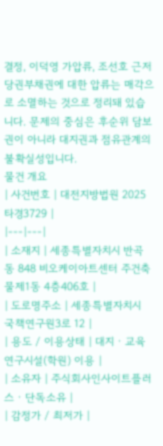결정, 이덕영 가압류, 조선호 근저당권부채권에 대한 압류는 매각으로 소멸하는 것으로 정리돼 있습니다. 문제의 중심은 후순위 담보권이 아니라 대지권과 점유관계의 불확실성입니다.
물건 개요
| 사건번호 | 대전지방법원 2025타경3729 |
|---|---|
| 소재지 | 세종특별자치시 반곡동 848 비오케이아트센터 주건축물제1동 4층406호 |
| 도로명주소 | 세종특별자치시 국책연구원3로 12 |
| 용도 / 이용상태 | 대지 · 교육연구시설(학원) 이용 |
| 소유자 | 주식회사인사이트플러스 · 단독소유 |
| 감정가 / 최저가 |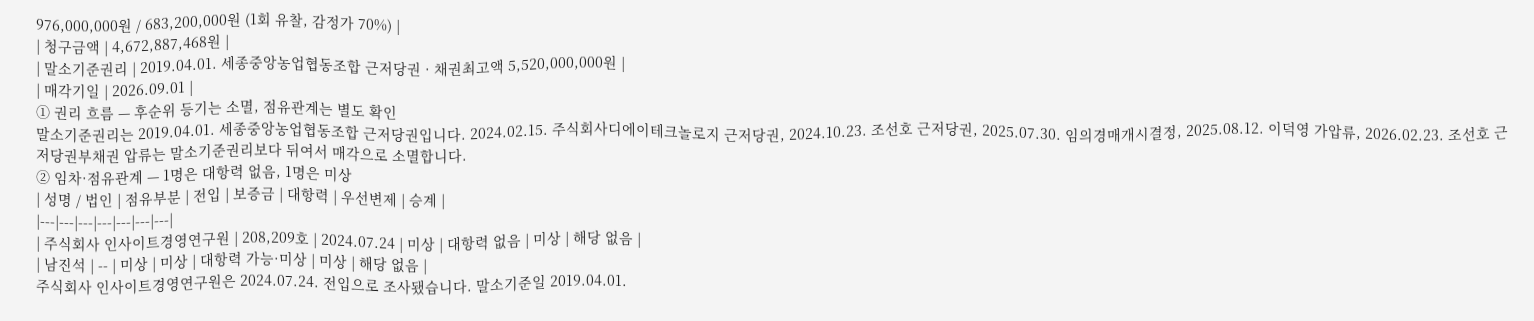976,000,000원 / 683,200,000원 (1회 유찰, 감정가 70%) |
| 청구금액 | 4,672,887,468원 |
| 말소기준권리 | 2019.04.01. 세종중앙농업협동조합 근저당권 · 채권최고액 5,520,000,000원 |
| 매각기일 | 2026.09.01 |
① 권리 흐름 — 후순위 등기는 소멸, 점유관계는 별도 확인
말소기준권리는 2019.04.01. 세종중앙농업협동조합 근저당권입니다. 2024.02.15. 주식회사디에이테크놀로지 근저당권, 2024.10.23. 조선호 근저당권, 2025.07.30. 임의경매개시결정, 2025.08.12. 이덕영 가압류, 2026.02.23. 조선호 근저당권부채권 압류는 말소기준권리보다 뒤여서 매각으로 소멸합니다.
② 임차·점유관계 — 1명은 대항력 없음, 1명은 미상
| 성명 / 법인 | 점유부분 | 전입 | 보증금 | 대항력 | 우선변제 | 승계 |
|---|---|---|---|---|---|---|
| 주식회사 인사이트경영연구원 | 208,209호 | 2024.07.24 | 미상 | 대항력 없음 | 미상 | 해당 없음 |
| 남진석 | -- | 미상 | 미상 | 대항력 가능·미상 | 미상 | 해당 없음 |
주식회사 인사이트경영연구원은 2024.07.24. 전입으로 조사됐습니다. 말소기준일 2019.04.01.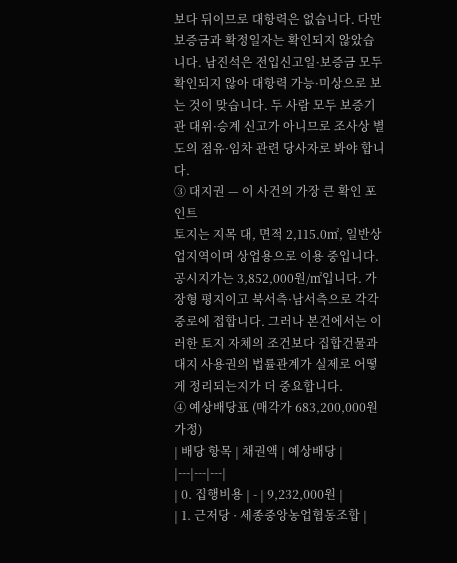보다 뒤이므로 대항력은 없습니다. 다만 보증금과 확정일자는 확인되지 않았습니다. 남진석은 전입신고일·보증금 모두 확인되지 않아 대항력 가능·미상으로 보는 것이 맞습니다. 두 사람 모두 보증기관 대위·승계 신고가 아니므로 조사상 별도의 점유·임차 관련 당사자로 봐야 합니다.
③ 대지권 — 이 사건의 가장 큰 확인 포인트
토지는 지목 대, 면적 2,115.0㎡, 일반상업지역이며 상업용으로 이용 중입니다. 공시지가는 3,852,000원/㎡입니다. 가장형 평지이고 북서측·남서측으로 각각 중로에 접합니다. 그러나 본건에서는 이러한 토지 자체의 조건보다 집합건물과 대지 사용권의 법률관계가 실제로 어떻게 정리되는지가 더 중요합니다.
④ 예상배당표 (매각가 683,200,000원 가정)
| 배당 항목 | 채권액 | 예상배당 |
|---|---|---|
| 0. 집행비용 | - | 9,232,000원 |
| 1. 근저당 · 세종중앙농업협동조합 |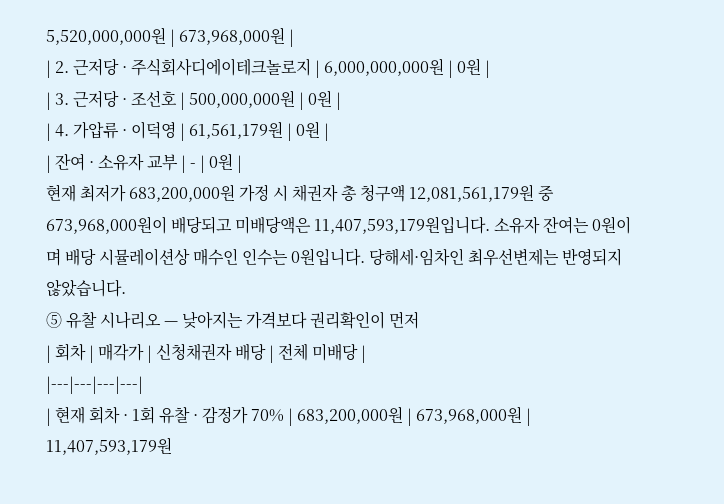5,520,000,000원 | 673,968,000원 |
| 2. 근저당 · 주식회사디에이테크놀로지 | 6,000,000,000원 | 0원 |
| 3. 근저당 · 조선호 | 500,000,000원 | 0원 |
| 4. 가압류 · 이덕영 | 61,561,179원 | 0원 |
| 잔여 · 소유자 교부 | - | 0원 |
현재 최저가 683,200,000원 가정 시 채권자 총 청구액 12,081,561,179원 중 673,968,000원이 배당되고 미배당액은 11,407,593,179원입니다. 소유자 잔여는 0원이며 배당 시뮬레이션상 매수인 인수는 0원입니다. 당해세·임차인 최우선변제는 반영되지 않았습니다.
⑤ 유찰 시나리오 — 낮아지는 가격보다 권리확인이 먼저
| 회차 | 매각가 | 신청채권자 배당 | 전체 미배당 |
|---|---|---|---|
| 현재 회차 · 1회 유찰 · 감정가 70% | 683,200,000원 | 673,968,000원 | 11,407,593,179원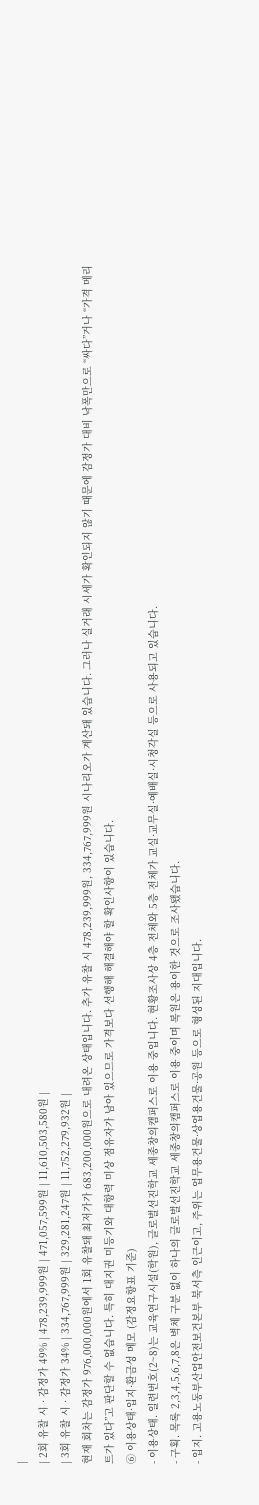|
| 2회 유찰 시 · 감정가 49% | 478,239,999원 | 471,057,599원 | 11,610,503,580원 |
| 3회 유찰 시 · 감정가 34% | 334,767,999원 | 329,281,247원 | 11,752,279,932원 |
현재 회차는 감정가 976,000,000원에서 1회 유찰돼 최저가가 683,200,000원으로 내려온 상태입니다. 추가 유찰 시 478,239,999원, 334,767,999원 시나리오가 계산돼 있습니다. 그러나 실거래 시세가 확인되지 않기 때문에 감정가 대비 낙폭만으로 “싸다”거나 “가격 메리트가 있다”고 판단할 수 없습니다. 특히 대지권 미등기와 대항력 미상 점유자가 남아 있으므로 가격보다 선행해 해결해야 할 확인사항이 있습니다.
⑥ 이용상태·입지·환금성 메모 (감정요항표 기준)
- 이용상태. 일련번호(2~8)는 교육연구시설(학원), 글로벌선진학교 세종창의캠퍼스로 이용 중입니다. 현황조사상 4층 전체와 5층 전체가 교실·교무실·예배실·시청각실 등으로 사용되고 있습니다.
- 구획. 목록 2,3,4,5,6,7,8은 벽체 구분 없이 하나의 글로벌선진학교 세종창의캠퍼스로 이용 중이며 복원은 용이한 것으로 조사됐습니다.
- 입지. 고용노동부산업안전보건본부 북서측 인근이고, 주위는 업무용건물·상업용건물·공원 등으로 형성된 지대입니다.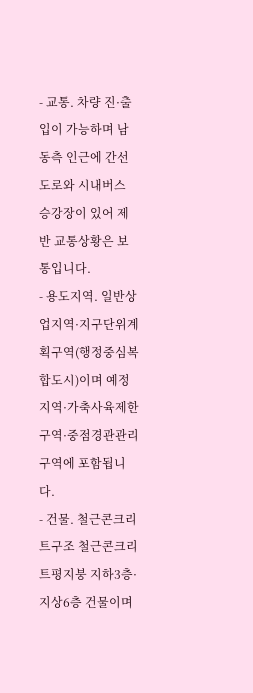- 교통. 차량 진·출입이 가능하며 남동측 인근에 간선도로와 시내버스 승강장이 있어 제반 교통상황은 보통입니다.
- 용도지역. 일반상업지역·지구단위계획구역(행정중심복합도시)이며 예정지역·가축사육제한구역·중점경관관리구역에 포함됩니다.
- 건물. 철근콘크리트구조 철근콘크리트평지붕 지하3층·지상6층 건물이며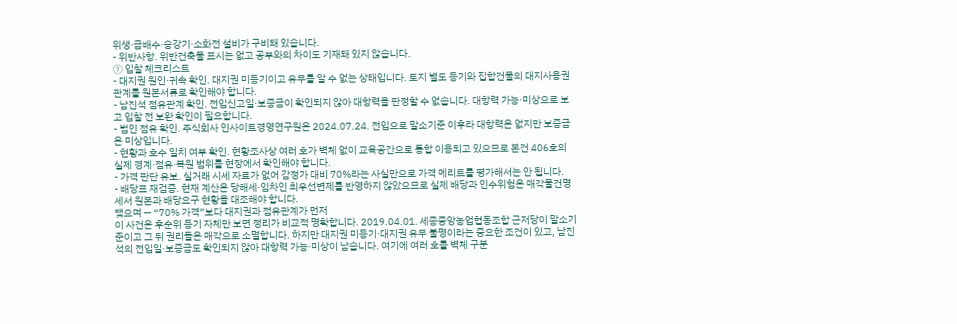위생·급배수·승강기·소화전 설비가 구비돼 있습니다.
- 위반사항. 위반건축물 표시는 없고 공부와의 차이도 기재돼 있지 않습니다.
⑦ 입찰 체크리스트
- 대지권 원인·귀속 확인. 대지권 미등기이고 유무를 알 수 없는 상태입니다. 토지 별도 등기와 집합건물의 대지사용권 관계를 원본서류로 확인해야 합니다.
- 남진석 점유관계 확인. 전입신고일·보증금이 확인되지 않아 대항력을 판정할 수 없습니다. 대항력 가능·미상으로 보고 입찰 전 보완 확인이 필요합니다.
- 법인 점유 확인. 주식회사 인사이트경영연구원은 2024.07.24. 전입으로 말소기준 이후라 대항력은 없지만 보증금은 미상입니다.
- 현황과 호수 일치 여부 확인. 현황조사상 여러 호가 벽체 없이 교육공간으로 통합 이용되고 있으므로 본건 406호의 실제 경계·점유·복원 범위를 현장에서 확인해야 합니다.
- 가격 판단 유보. 실거래 시세 자료가 없어 감정가 대비 70%라는 사실만으로 가격 메리트를 평가해서는 안 됩니다.
- 배당표 재검증. 현재 계산은 당해세·임차인 최우선변제를 반영하지 않았으므로 실제 배당과 인수위험은 매각물건명세서 원본과 배당요구 현황을 대조해야 합니다.
맺으며 — “70% 가격”보다 대지권과 점유관계가 먼저
이 사건은 후순위 등기 자체만 보면 정리가 비교적 명확합니다. 2019.04.01. 세종중앙농업협동조합 근저당이 말소기준이고 그 뒤 권리들은 매각으로 소멸합니다. 하지만 대지권 미등기·대지권 유무 불명이라는 중요한 조건이 있고, 남진석의 전입일·보증금도 확인되지 않아 대항력 가능·미상이 남습니다. 여기에 여러 호를 벽체 구분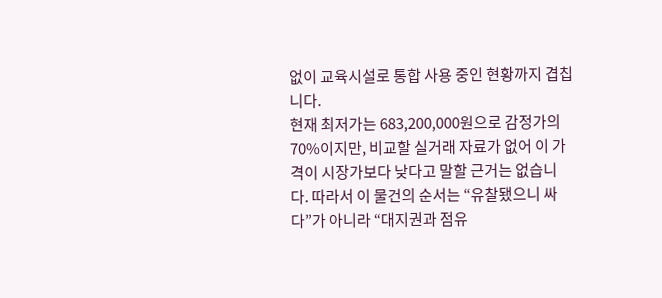없이 교육시설로 통합 사용 중인 현황까지 겹칩니다.
현재 최저가는 683,200,000원으로 감정가의 70%이지만, 비교할 실거래 자료가 없어 이 가격이 시장가보다 낮다고 말할 근거는 없습니다. 따라서 이 물건의 순서는 “유찰됐으니 싸다”가 아니라 “대지권과 점유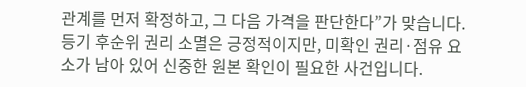관계를 먼저 확정하고, 그 다음 가격을 판단한다”가 맞습니다. 등기 후순위 권리 소멸은 긍정적이지만, 미확인 권리·점유 요소가 남아 있어 신중한 원본 확인이 필요한 사건입니다.